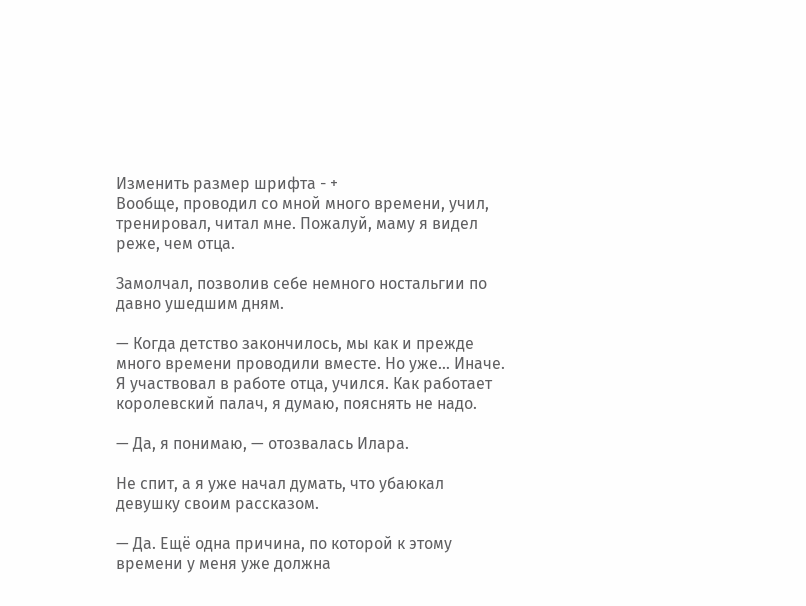Изменить размер шрифта - +
Вообще, проводил со мной много времени, учил, тренировал, читал мне. Пожалуй, маму я видел реже, чем отца.

Замолчал, позволив себе немного ностальгии по давно ушедшим дням.

— Когда детство закончилось, мы как и прежде много времени проводили вместе. Но уже… Иначе. Я участвовал в работе отца, учился. Как работает королевский палач, я думаю, пояснять не надо.

— Да, я понимаю, — отозвалась Илара.

Не спит, а я уже начал думать, что убаюкал девушку своим рассказом.

— Да. Ещё одна причина, по которой к этому времени у меня уже должна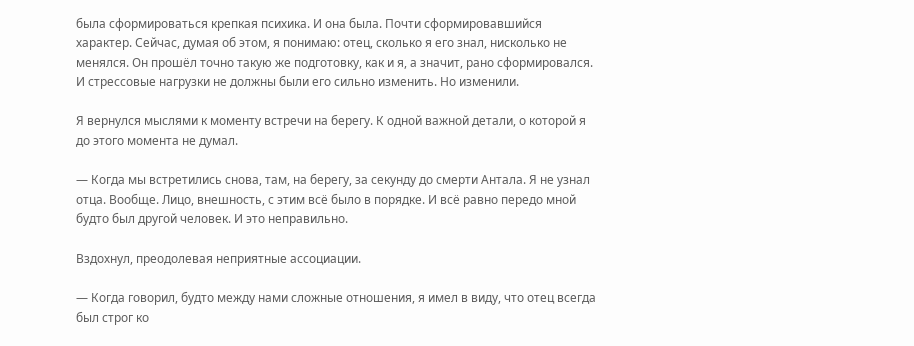была сформироваться крепкая психика. И она была. Почти сформировавшийся характер. Сейчас, думая об этом, я понимаю: отец, сколько я его знал, нисколько не менялся. Он прошёл точно такую же подготовку, как и я, а значит, рано сформировался. И стрессовые нагрузки не должны были его сильно изменить. Но изменили.

Я вернулся мыслями к моменту встречи на берегу. К одной важной детали, о которой я до этого момента не думал.

— Когда мы встретились снова, там, на берегу, за секунду до смерти Антала. Я не узнал отца. Вообще. Лицо, внешность, с этим всё было в порядке. И всё равно передо мной будто был другой человек. И это неправильно.

Вздохнул, преодолевая неприятные ассоциации.

— Когда говорил, будто между нами сложные отношения, я имел в виду, что отец всегда был строг ко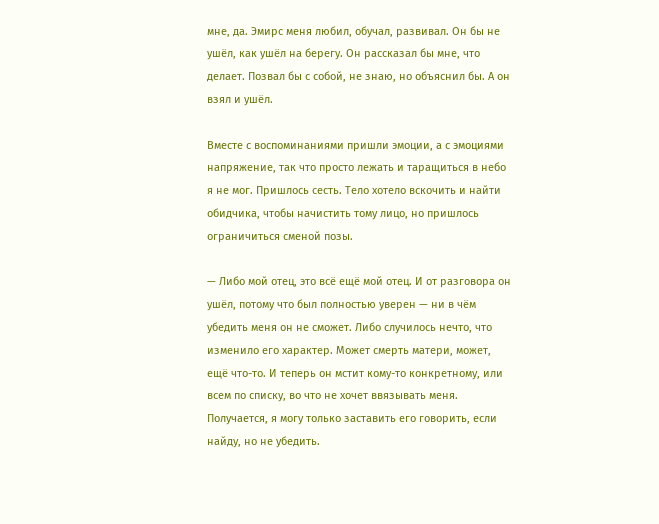мне, да. Эмирс меня любил, обучал, развивал. Он бы не ушёл, как ушёл на берегу. Он рассказал бы мне, что делает. Позвал бы с собой, не знаю, но объяснил бы. А он взял и ушёл.

Вместе с воспоминаниями пришли эмоции, а с эмоциями напряжение, так что просто лежать и таращиться в небо я не мог. Пришлось сесть. Тело хотело вскочить и найти обидчика, чтобы начистить тому лицо, но пришлось ограничиться сменой позы.

— Либо мой отец, это всё ещё мой отец. И от разговора он ушёл, потому что был полностью уверен — ни в чём убедить меня он не сможет. Либо случилось нечто, что изменило его характер. Может смерть матери, может, ещё что-то. И теперь он мстит кому-то конкретному, или всем по списку, во что не хочет ввязывать меня. Получается, я могу только заставить его говорить, если найду, но не убедить.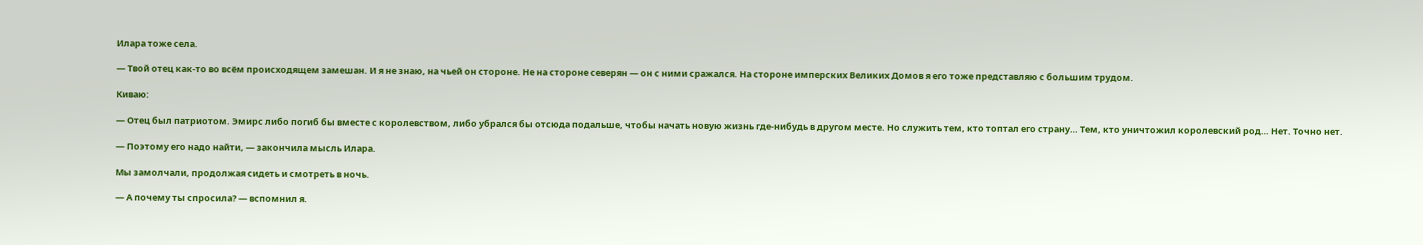Илара тоже села.

— Твой отец как-то во всём происходящем замешан. И я не знаю, на чьей он стороне. Не на стороне северян — он с ними сражался. На стороне имперских Великих Домов я его тоже представляю с большим трудом.

Киваю:

— Отец был патриотом. Эмирс либо погиб бы вместе с королевством, либо убрался бы отсюда подальше, чтобы начать новую жизнь где-нибудь в другом месте. Но служить тем, кто топтал его страну… Тем, кто уничтожил королевский род… Нет. Точно нет.

— Поэтому его надо найти, — закончила мысль Илара.

Мы замолчали, продолжая сидеть и смотреть в ночь.

— А почему ты спросила? — вспомнил я.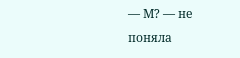— М? — не поняла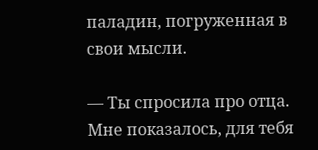паладин, погруженная в свои мысли.

— Ты спросила про отца. Мне показалось, для тебя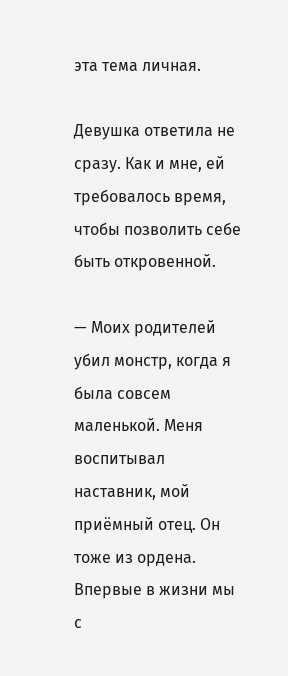эта тема личная.

Девушка ответила не сразу. Как и мне, ей требовалось время, чтобы позволить себе быть откровенной.

— Моих родителей убил монстр, когда я была совсем маленькой. Меня воспитывал наставник, мой приёмный отец. Он тоже из ордена. Впервые в жизни мы с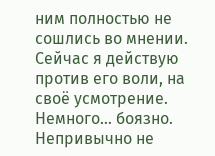ним полностью не сошлись во мнении. Сейчас я действую против его воли, на своё усмотрение. Немного… боязно. Непривычно не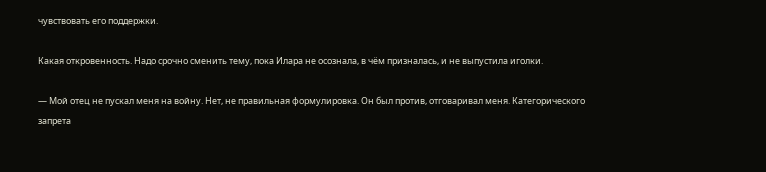чувствовать его поддержки.

Какая откровенность. Надо срочно сменить тему, пока Илара не осознала, в чём призналась, и не выпустила иголки.

— Мой отец не пускал меня на войну. Нет, не правильная формулировка. Он был против, отговаривал меня. Категорического запрета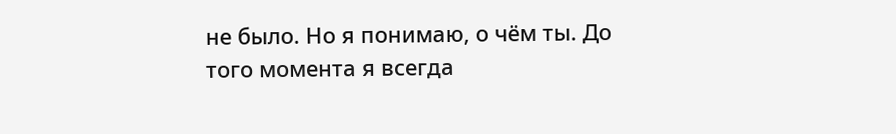не было. Но я понимаю, о чём ты. До того момента я всегда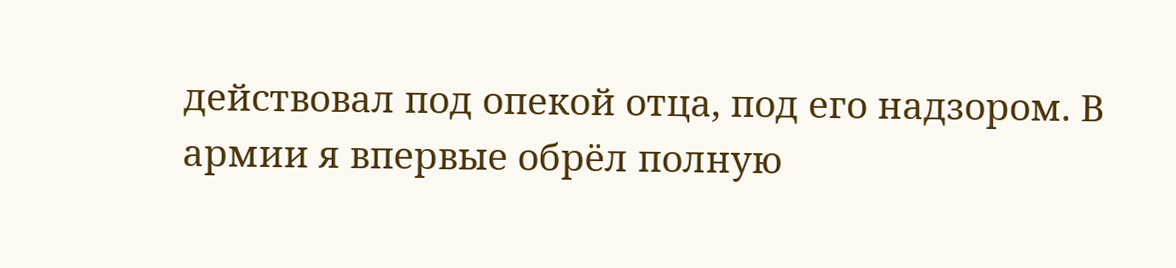действовал под опекой отца, под его надзором. В армии я впервые обрёл полную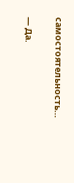самостоятельность…

— Да.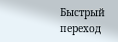Быстрый переход